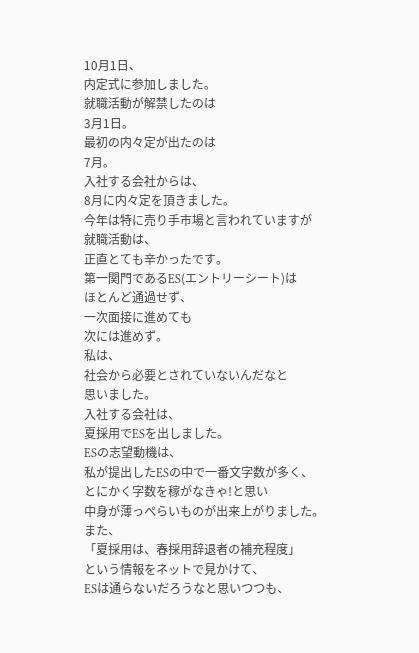10月1日、
内定式に参加しました。
就職活動が解禁したのは
3月1日。
最初の内々定が出たのは
7月。
入社する会社からは、
8月に内々定を頂きました。
今年は特に売り手市場と言われていますが
就職活動は、
正直とても辛かったです。
第一関門であるES(エントリーシート)は
ほとんど通過せず、
一次面接に進めても
次には進めず。
私は、
社会から必要とされていないんだなと
思いました。
入社する会社は、
夏採用でESを出しました。
ESの志望動機は、
私が提出したESの中で一番文字数が多く、
とにかく字数を稼がなきゃ!と思い
中身が薄っぺらいものが出来上がりました。
また、
「夏採用は、春採用辞退者の補充程度」
という情報をネットで見かけて、
ESは通らないだろうなと思いつつも、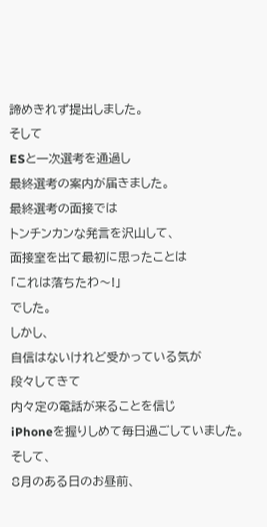諦めきれず提出しました。
そして
ESと一次選考を通過し
最終選考の案内が届きました。
最終選考の面接では
トンチンカンな発言を沢山して、
面接室を出て最初に思ったことは
「これは落ちたわ〜!」
でした。
しかし、
自信はないけれど受かっている気が
段々してきて
内々定の電話が来ることを信じ
iPhoneを握りしめて毎日過ごしていました。
そして、
8月のある日のお昼前、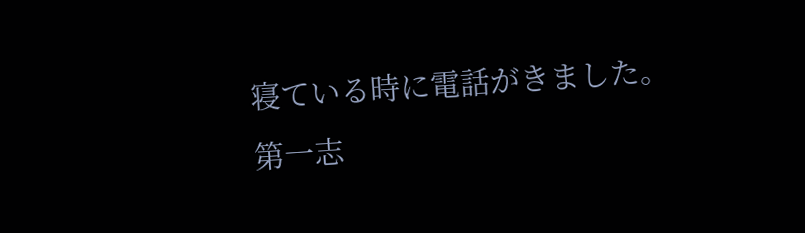寝ている時に電話がきました。
第一志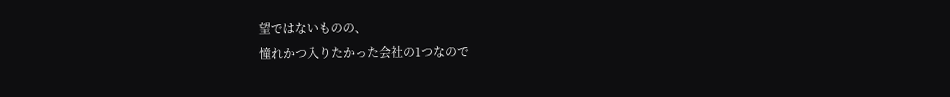望ではないものの、
憧れかつ入りたかった会社の1つなので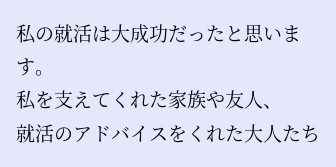私の就活は大成功だったと思います。
私を支えてくれた家族や友人、
就活のアドバイスをくれた大人たち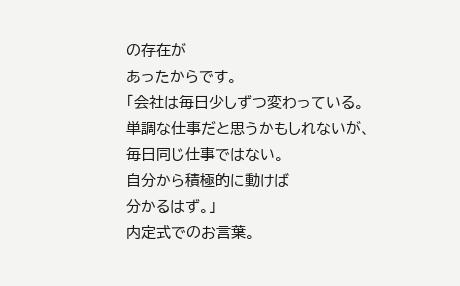の存在が
あったからです。
「会社は毎日少しずつ変わっている。
単調な仕事だと思うかもしれないが、
毎日同じ仕事ではない。
自分から積極的に動けば
分かるはず。」
内定式でのお言葉。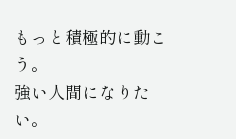もっと積極的に動こう。
強い人間になりたい。